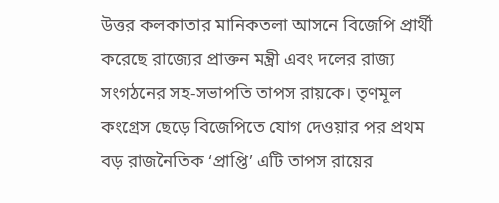উত্তর কলকাতার মানিকতলা আসনে বিজেপি প্রার্থী করেছে রাজ্যের প্রাক্তন মন্ত্রী এবং দলের রাজ্য সংগঠনের সহ-সভাপতি তাপস রায়কে। তৃণমূল কংগ্রেস ছেড়ে বিজেপিতে যোগ দেওয়ার পর প্রথম বড় রাজনৈতিক ‘প্রাপ্তি’ এটি তাপস রায়ের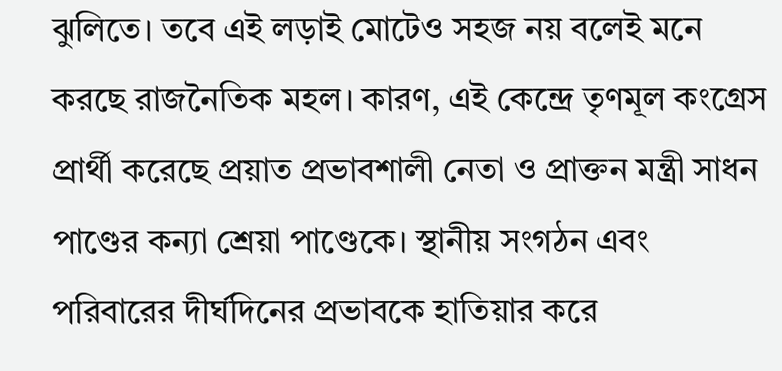ঝুলিতে। তবে এই লড়াই মোটেও সহজ নয় বলেই মনে করছে রাজনৈতিক মহল। কারণ, এই কেন্দ্রে তৃণমূল কংগ্রেস প্রার্থী করেছে প্রয়াত প্রভাবশালী নেতা ও প্রাক্তন মন্ত্রী সাধন পাণ্ডের কন্যা শ্রেয়া পাণ্ডেকে। স্থানীয় সংগঠন এবং পরিবারের দীর্ঘদিনের প্রভাবকে হাতিয়ার করে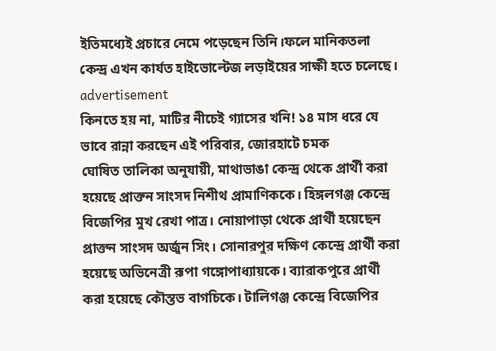ইতিমধ্যেই প্রচারে নেমে পড়েছেন তিনি।ফলে মানিকতলা কেন্দ্র এখন কার্যত হাইভোল্টেজ লড়াইয়ের সাক্ষী হতে চলেছে।
advertisement
কিনতে হয় না, মাটির নীচেই গ্যাসের খনি! ১৪ মাস ধরে যে ভাবে রান্না করছেন এই পরিবার, জোরহাটে চমক
ঘোষিত তালিকা অনুযায়ী, মাথাভাঙা কেন্দ্র থেকে প্রার্থী করা হয়েছে প্রাক্তন সাংসদ নিশীথ প্রামাণিককে। হিঙ্গলগঞ্জ কেন্দ্রে বিজেপির মুখ রেখা পাত্র। নোয়াপাড়া থেকে প্রার্থী হয়েছেন প্রাক্তন সাংসদ অর্জুন সিং। সোনারপুর দক্ষিণ কেন্দ্রে প্রার্থী করা হয়েছে অভিনেত্রী রূপা গঙ্গোপাধ্যায়কে। ব্যারাকপুরে প্রার্থী করা হয়েছে কৌস্তভ বাগচিকে। টালিগঞ্জ কেন্দ্রে বিজেপির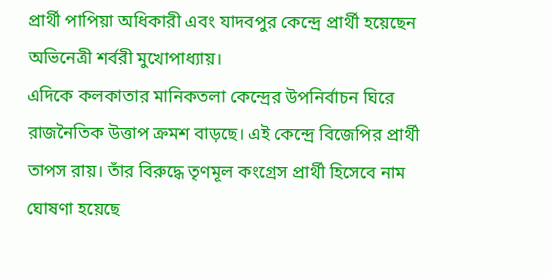প্রার্থী পাপিয়া অধিকারী এবং যাদবপুর কেন্দ্রে প্রার্থী হয়েছেন অভিনেত্রী শর্বরী মুখোপাধ্যায়।
এদিকে কলকাতার মানিকতলা কেন্দ্রের উপনির্বাচন ঘিরে রাজনৈতিক উত্তাপ ক্রমশ বাড়ছে। এই কেন্দ্রে বিজেপির প্রার্থী তাপস রায়। তাঁর বিরুদ্ধে তৃণমূল কংগ্রেস প্রার্থী হিসেবে নাম ঘোষণা হয়েছে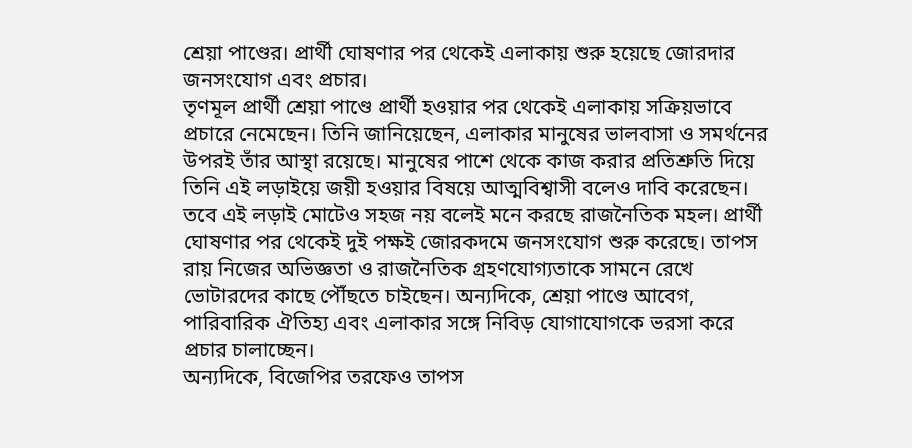শ্রেয়া পাণ্ডের। প্রার্থী ঘোষণার পর থেকেই এলাকায় শুরু হয়েছে জোরদার জনসংযোগ এবং প্রচার।
তৃণমূল প্রার্থী শ্রেয়া পাণ্ডে প্রার্থী হওয়ার পর থেকেই এলাকায় সক্রিয়ভাবে প্রচারে নেমেছেন। তিনি জানিয়েছেন, এলাকার মানুষের ভালবাসা ও সমর্থনের উপরই তাঁর আস্থা রয়েছে। মানুষের পাশে থেকে কাজ করার প্রতিশ্রুতি দিয়ে তিনি এই লড়াইয়ে জয়ী হওয়ার বিষয়ে আত্মবিশ্বাসী বলেও দাবি করেছেন।
তবে এই লড়াই মোটেও সহজ নয় বলেই মনে করছে রাজনৈতিক মহল। প্রার্থী ঘোষণার পর থেকেই দুই পক্ষই জোরকদমে জনসংযোগ শুরু করেছে। তাপস রায় নিজের অভিজ্ঞতা ও রাজনৈতিক গ্রহণযোগ্যতাকে সামনে রেখে ভোটারদের কাছে পৌঁছতে চাইছেন। অন্যদিকে, শ্রেয়া পাণ্ডে আবেগ, পারিবারিক ঐতিহ্য এবং এলাকার সঙ্গে নিবিড় যোগাযোগকে ভরসা করে প্রচার চালাচ্ছেন।
অন্যদিকে, বিজেপির তরফেও তাপস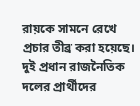রায়কে সামনে রেখে প্রচার তীব্র করা হয়েছে। দুই প্রধান রাজনৈতিক দলের প্রার্থীদের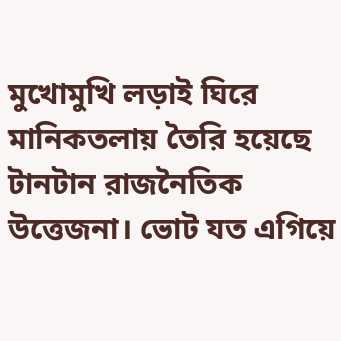মুখোমুখি লড়াই ঘিরে মানিকতলায় তৈরি হয়েছে টানটান রাজনৈতিক উত্তেজনা। ভোট যত এগিয়ে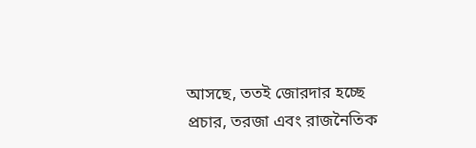আসছে, ততই জোরদার হচ্ছে প্রচার, তরজা এবং রাজনৈতিক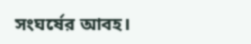সংঘর্ষের আবহ।